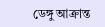ডেঙ্গু আক্রান্ত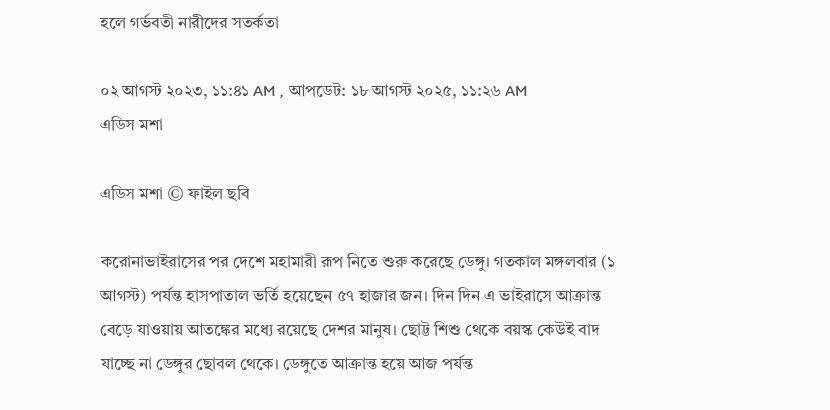হলে গর্ভবতী নারীদের সতর্কতা

০২ আগস্ট ২০২৩, ১১:৪১ AM , আপডেট: ১৮ আগস্ট ২০২৫, ১১:২৬ AM
এডিস মশা

এডিস মশা © ফাইল ছবি

করোনাভাইরাসের পর দেশে মহামারী রূপ নিতে শুরু করেছে ডেঙ্গু। গতকাল মঙ্গলবার (১ আগস্ট) পর্যন্ত হাসপাতাল ভর্তি হয়েছেন ৫৭ হাজার জন। দিন দিন এ ভাইরাসে আক্রান্ত বেড়ে যাওয়ায় আতঙ্কের মধ্যে রয়েছে দেশর মানুষ। ছোট্ট শিশু থেকে বয়স্ক কেউই বাদ যাচ্ছে না ডেঙ্গুর ছোবল থেকে। ডেঙ্গুতে আক্রান্ত হয়ে আজ পর্যন্ত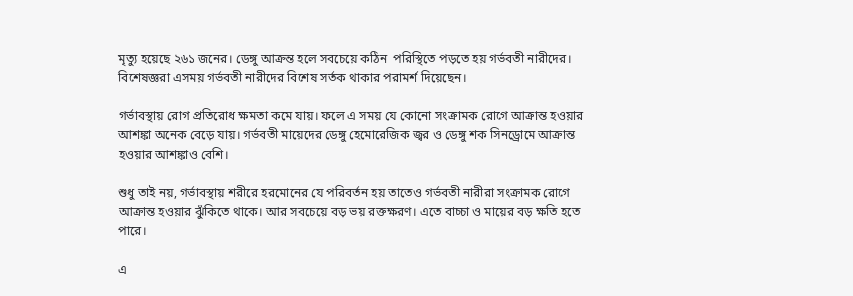মৃত্যু হয়েছে ২৬১ জনের। ডেঙ্গু আক্রন্ত হলে সবচেয়ে কঠিন  পরিস্থিতে পড়তে হয় গর্ভবতী নারীদের। বিশেষজ্ঞরা এসময় গর্ভবতী নারীদের বিশেষ সর্তক থাকার পরামর্শ দিয়েছেন।

গর্ভাবস্থায় রোগ প্রতিরোধ ক্ষমতা কমে যায়। ফলে এ সময় যে কোনো সংক্রামক রোগে আক্রান্ত হওয়ার আশঙ্কা অনেক বেড়ে যায়। গর্ভবতী মায়েদের ডেঙ্গু হেমোরেজিক জ্বর ও ডেঙ্গু শক সিনড্রোমে আক্রান্ত হওয়ার আশঙ্কাও বেশি।

শুধু তাই নয়, গর্ভাবস্থায় শরীরে হরমোনের যে পরিবর্তন হয় তাতেও গর্ভবতী নারীরা সংক্রামক রোগে আক্রান্ত হওয়ার ঝুঁকিতে থাকে। আর সবচেয়ে বড় ভয় রক্তক্ষরণ। এতে বাচ্চা ও মায়ের বড় ক্ষতি হতে পারে।

এ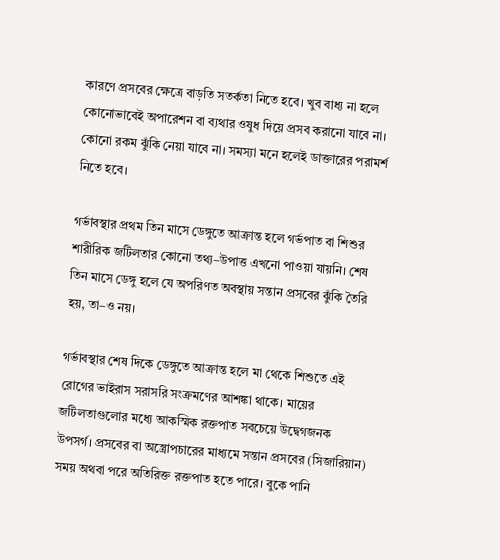কারণে প্রসবের ক্ষেত্রে বাড়তি সতর্কতা নিতে হবে। খুব বাধ্য না হলে কোনোভাবেই অপারেশন বা ব্যথার ওষুধ দিয়ে প্রসব করানো যাবে না। কোনো রকম ঝুঁকি নেয়া যাবে না। সমস্যা মনে হলেই ডাক্তারের পরামর্শ নিতে হবে।

গর্ভাবস্থার প্রথম তিন মাসে ডেঙ্গুতে আক্রান্ত হলে গর্ভপাত বা শিশুর শারীরিক জটিলতার কোনো তথ্য–উপাত্ত এখনো পাওয়া যায়নি। শেষ তিন মাসে ডেঙ্গু হলে যে অপরিণত অবস্থায় সন্তান প্রসবের ঝুঁকি তৈরি হয়, তা–ও নয়।

গর্ভাবস্থার শেষ দিকে ডেঙ্গুতে আক্রান্ত হলে মা থেকে শিশুতে এই রোগের ভাইরাস সরাসরি সংক্রমণের আশঙ্কা থাকে। মায়ের জটিলতাগুলোর মধ্যে আকস্মিক রক্তপাত সবচেয়ে উদ্বেগজনক উপসর্গ। প্রসবের বা অস্ত্রোপচারের মাধ্যমে সন্তান প্রসবের (সিজারিয়ান) সময় অথবা পরে অতিরিক্ত রক্তপাত হতে পারে। বুকে পানি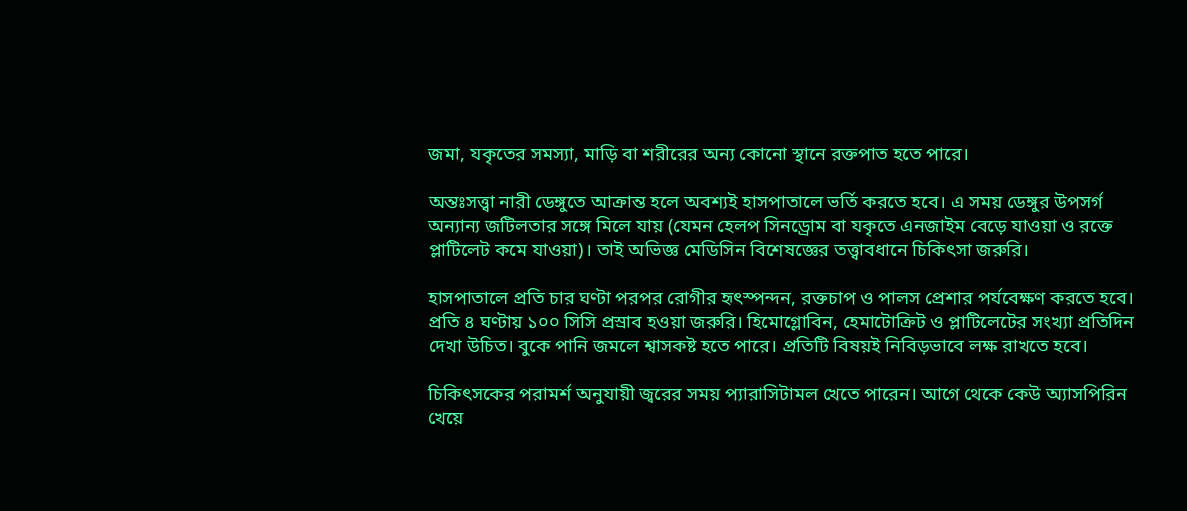জমা, যকৃতের সমস্যা, মাড়ি বা শরীরের অন্য কোনো স্থানে রক্তপাত হতে পারে।

অন্তঃসত্ত্বা নারী ডেঙ্গুতে আক্রান্ত হলে অবশ্যই হাসপাতালে ভর্তি করতে হবে। এ সময় ডেঙ্গুর উপসর্গ অন্যান্য জটিলতার সঙ্গে মিলে যায় (যেমন হেলপ সিনড্রোম বা যকৃতে এনজাইম বেড়ে যাওয়া ও রক্তে প্লাটিলেট কমে যাওয়া)। তাই অভিজ্ঞ মেডিসিন বিশেষজ্ঞের তত্ত্বাবধানে চিকিৎসা জরুরি।

হাসপাতালে প্রতি চার ঘণ্টা পরপর রোগীর হৃৎস্পন্দন, রক্তচাপ ও পালস প্রেশার পর্যবেক্ষণ করতে হবে। প্রতি ৪ ঘণ্টায় ১০০ সিসি প্রস্রাব হওয়া জরুরি। হিমোগ্লোবিন, হেমাটোক্রিট ও প্লাটিলেটের সংখ্যা প্রতিদিন দেখা উচিত। বুকে পানি জমলে শ্বাসকষ্ট হতে পারে। প্রতিটি বিষয়ই নিবিড়ভাবে লক্ষ রাখতে হবে।

চিকিৎসকের পরামর্শ অনুযায়ী জ্বরের সময় প্যারাসিটামল খেতে পারেন। আগে থেকে কেউ অ্যাসপিরিন খেয়ে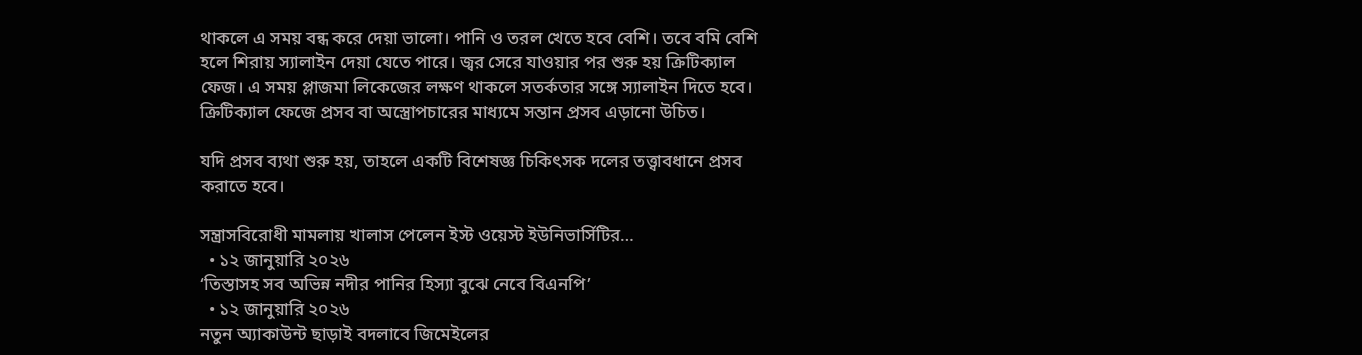থাকলে এ সময় বন্ধ করে দেয়া ভালো। পানি ও তরল খেতে হবে বেশি। তবে বমি বেশি হলে শিরায় স্যালাইন দেয়া যেতে পারে। জ্বর সেরে যাওয়ার পর শুরু হয় ক্রিটিক্যাল ফেজ। এ সময় প্লাজমা লিকেজের লক্ষণ থাকলে সতর্কতার সঙ্গে স্যালাইন দিতে হবে। ক্রিটিক্যাল ফেজে প্রসব বা অস্ত্রোপচারের মাধ্যমে সন্তান প্রসব এড়ানো উচিত।

যদি প্রসব ব্যথা শুরু হয়, তাহলে একটি বিশেষজ্ঞ চিকিৎসক দলের তত্ত্বাবধানে প্রসব করাতে হবে।

সন্ত্রাসবিরোধী মামলায় খালাস পেলেন ইস্ট ওয়েস্ট ইউনিভার্সিটির…
  • ১২ জানুয়ারি ২০২৬
‘তিস্তাসহ সব অভিন্ন নদীর পানির হিস্যা বুঝে নেবে বিএনপি’
  • ১২ জানুয়ারি ২০২৬
নতুন অ্যাকাউন্ট ছাড়াই বদলাবে জিমেইলের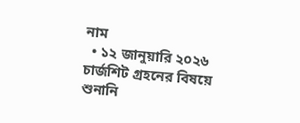নাম
  • ১২ জানুয়ারি ২০২৬
চার্জশিট গ্রহনের বিষয়ে শুনানি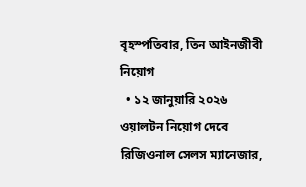বৃহস্পতিবার, তিন আইনজীবী নিয়োগ
  • ১২ জানুয়ারি ২০২৬
ওয়ালটন নিয়োগ দেবে রিজিওনাল সেলস ম্যানেজার,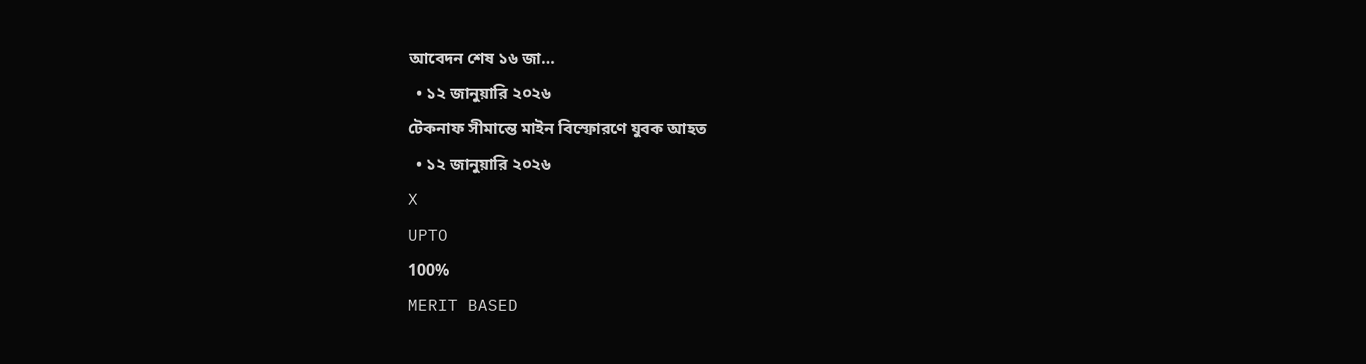আবেদন শেষ ১৬ জা…
  • ১২ জানুয়ারি ২০২৬
টেকনাফ সীমান্তে মাইন বিস্ফোরণে যুবক আহত
  • ১২ জানুয়ারি ২০২৬
X
UPTO
100%
MERIT BASED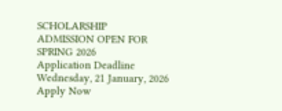SCHOLARSHIP
ADMISSION OPEN FOR
SPRING 2026
Application Deadline Wednesday, 21 January, 2026
Apply Now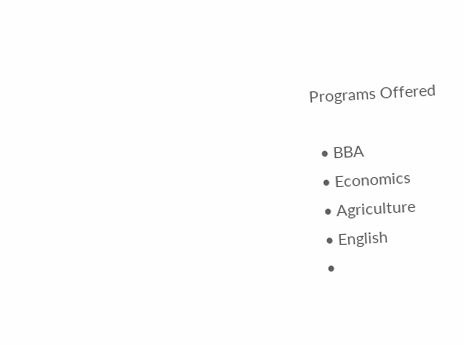Programs Offered

  • BBA
  • Economics
  • Agriculture
  • English
  •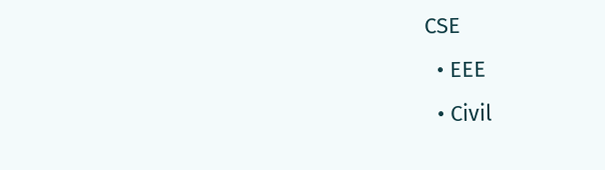CSE
  • EEE
  • Civil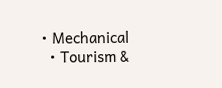• Mechanical
  • Tourism &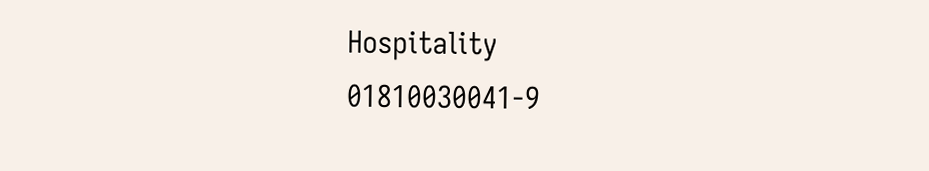Hospitality
01810030041-9